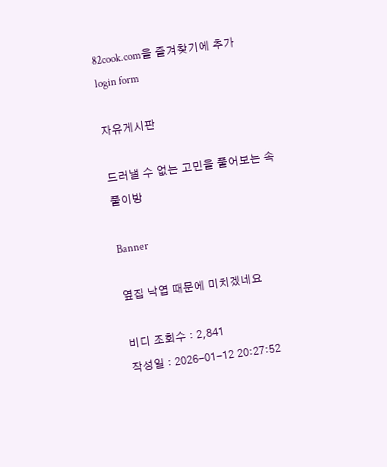82cook.com을 즐겨찾기에 추가
login form

자유게시판

드러낼 수 없는 고민을 풀어보는 속풀이방

Banner

옆집 낙엽 때문에 미치겠네요

비디 조회수 : 2,841
작성일 : 2026-01-12 20:27:52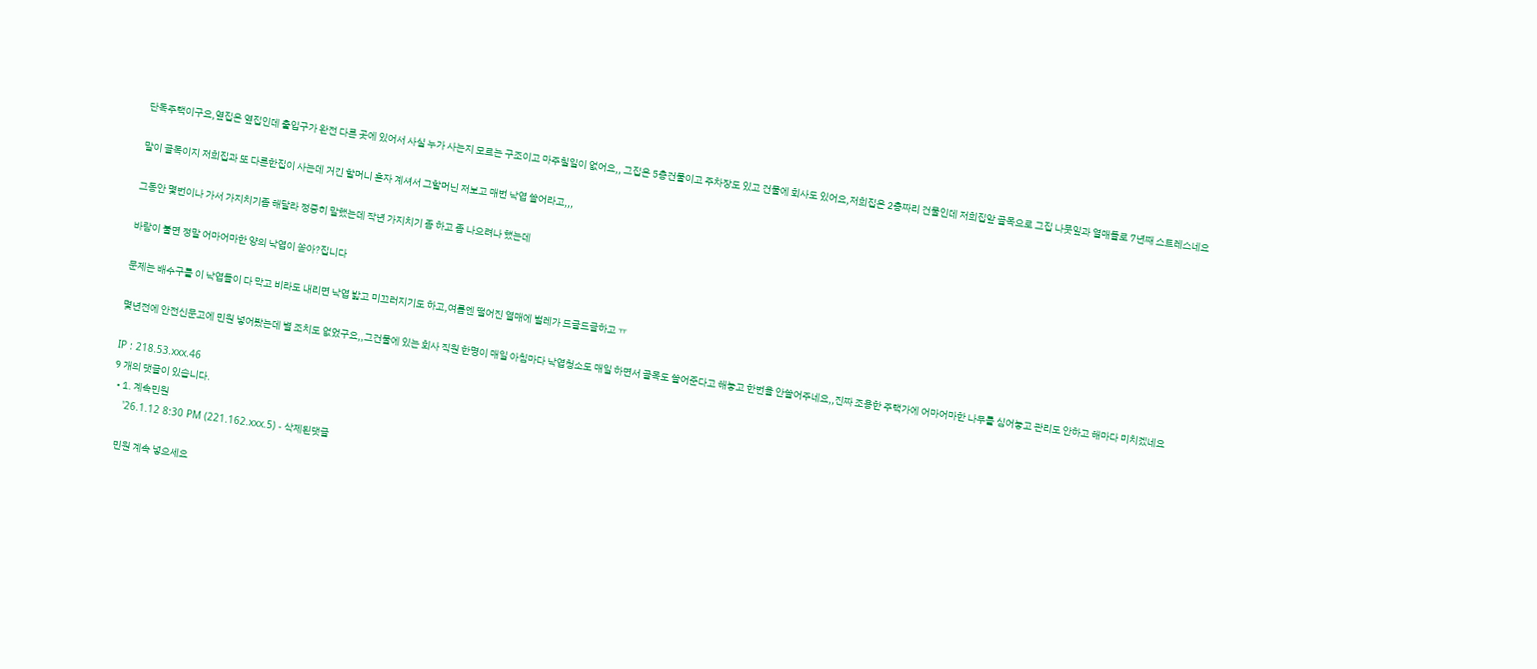단독주택이구요,옆집은 옆집인데 출입구가 완전 다른 곳에 있어서 사실 누가 사는지 모르는 구조이고 마주칠일이 없어요,, 그집은 5층건물이고 주차장도 있고 건물에 회사도 있어요,저희집은 2층짜리 건물인데 저희집앞 골목으로 그집 나뭇잎과 열매들로 7년째 스트레스네요

말이 골목이지 저희집과 또 다른한집이 사는데 거긴 할머니 혼자 계셔서 그할머닌 저보고 매번 낙엽 쓸어라고,,,

그동안 몇번이나 가서 가지치기좀 해달라 정중히 말했는데 작년 가지치기 좀 하고 좀 나으려나 했는데

바람이 불면 정말 어마어마한 양의 낙엽이 쏟아?집니다

문제는 배수구를 이 낙엽들이 다 막고 비라도 내리면 낙엽 밟고 미끄러지기도 하고,여름엔 떨어진 열매에 벌레가 드글드글하고 ㅠ

몇년전에 안전신문고에 민원 넣어봤는데 별 조치도 없었구요,,그건물에 있는 회사 직원 한명이 매일 아침마다 낙엽청소도 매일 하면서 골목도 쓸어준다고 해놓고 한번을 안쓸어주네요,,진짜 조용한 주택가에 어마어마한 나무를 심어놓고 관리도 안하고 해마다 미치겠네요

IP : 218.53.xxx.46
9 개의 댓글이 있습니다.
  • 1. 계속민원
    '26.1.12 8:30 PM (221.162.xxx.5) - 삭제된댓글

    민원 계속 넣으세요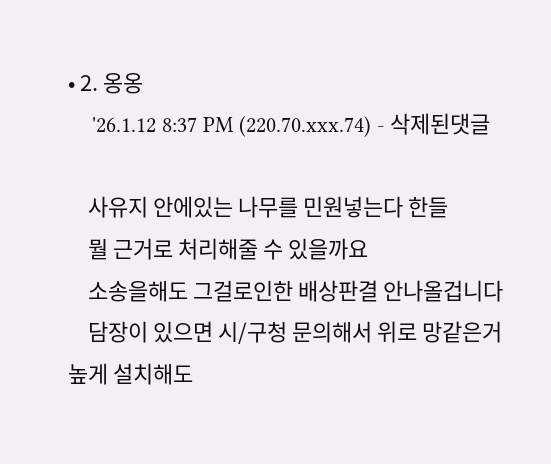• 2. 옹옹
    '26.1.12 8:37 PM (220.70.xxx.74) - 삭제된댓글

    사유지 안에있는 나무를 민원넣는다 한들
    뭘 근거로 처리해줄 수 있을까요
    소송을해도 그걸로인한 배상판결 안나올겁니다
    담장이 있으면 시/구청 문의해서 위로 망같은거 높게 설치해도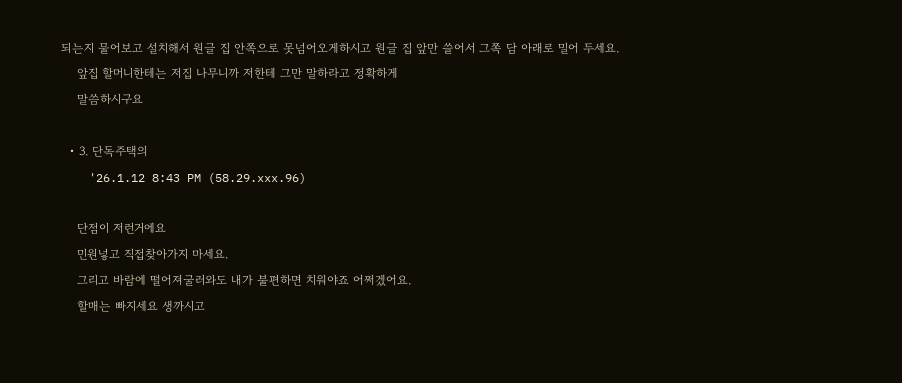되는지 물어보고 설치해서 원글 집 안쪽으로 못넘어오게하시고 원글 집 앞만 쓸어서 그쪽 담 아래로 밀어 두세요.
    앞집 할머니한테는 저집 나무니까 저한테 그만 말하라고 정확하게
    말씀하시구요

  • 3. 단독주택의
    '26.1.12 8:43 PM (58.29.xxx.96)

    단점이 저런거에요
    민원넣고 직접찾아가지 마세요.
    그리고 바람에 떨어져굴러와도 내가 불편하면 치워야죠 어쩌겠어요.
    할매는 빠지세요 생까시고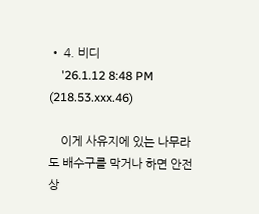• 4. 비디
    '26.1.12 8:48 PM (218.53.xxx.46)

    이게 사유지에 있는 나무라도 배수구를 막거나 하면 안전상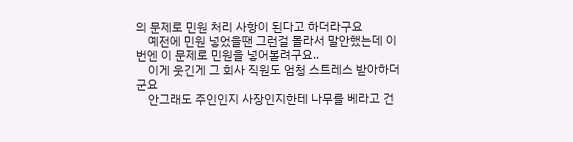의 문제로 민원 처리 사항이 된다고 하더라구요
    예전에 민원 넣었을땐 그런걸 몰라서 말안했는데 이번엔 이 문제로 민원을 넣어볼려구요..
    이게 웃긴게 그 회사 직원도 엄청 스트레스 받아하더군요
    안그래도 주인인지 사장인지한테 나무를 베라고 건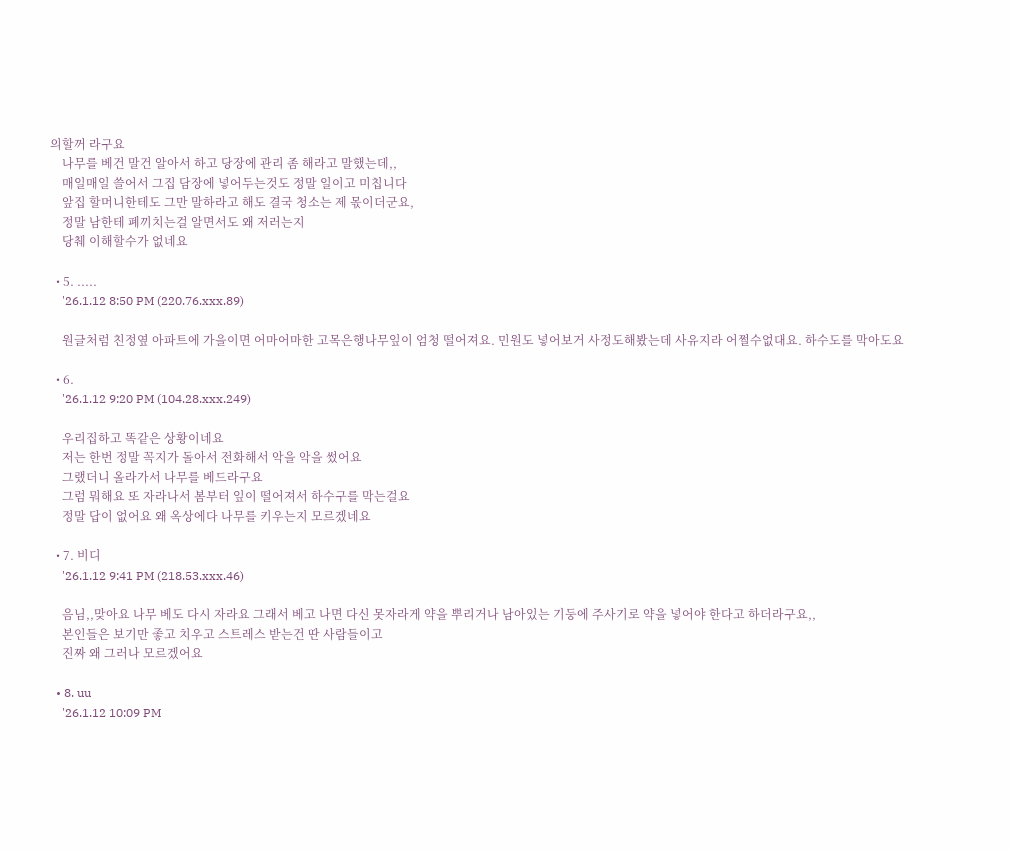의할꺼 라구요
    나무를 베건 말건 알아서 하고 당장에 관리 좀 해라고 말했는데,,
    매일매일 쓸어서 그집 담장에 넣어두는것도 정말 일이고 미칩니다
    앞집 할머니한테도 그만 말하라고 해도 결국 청소는 제 몫이더군요,
    정말 남한테 폐끼치는걸 알면서도 왜 저러는지
    당췌 이해할수가 없네요

  • 5. .....
    '26.1.12 8:50 PM (220.76.xxx.89)

    원글처럼 친정옆 아파트에 가을이면 어마어마한 고목은행나무잎이 엄청 떨어져요. 민원도 넣어보거 사정도해봤는데 사유지라 어쩔수없대요. 하수도를 막아도요

  • 6.
    '26.1.12 9:20 PM (104.28.xxx.249)

    우리집하고 똑같은 상황이네요
    저는 한번 정말 꼭지가 돌아서 전화해서 악을 악을 썼어요
    그랬더니 올라가서 나무를 베드라구요
    그럼 뭐해요 또 자라나서 봄부터 잎이 떨어져서 하수구를 막는걸요
    정말 답이 없어요 왜 옥상에다 나무를 키우는지 모르겠네요

  • 7. 비디
    '26.1.12 9:41 PM (218.53.xxx.46)

    음님,,맞아요 나무 베도 다시 자라요 그래서 베고 나면 다신 못자라게 약을 뿌리거나 남아있는 기둥에 주사기로 약을 넣어야 한다고 하더라구요,,
    본인들은 보기만 좋고 치우고 스트레스 받는건 딴 사람들이고
    진짜 왜 그러나 모르겠어요

  • 8. uu
    '26.1.12 10:09 PM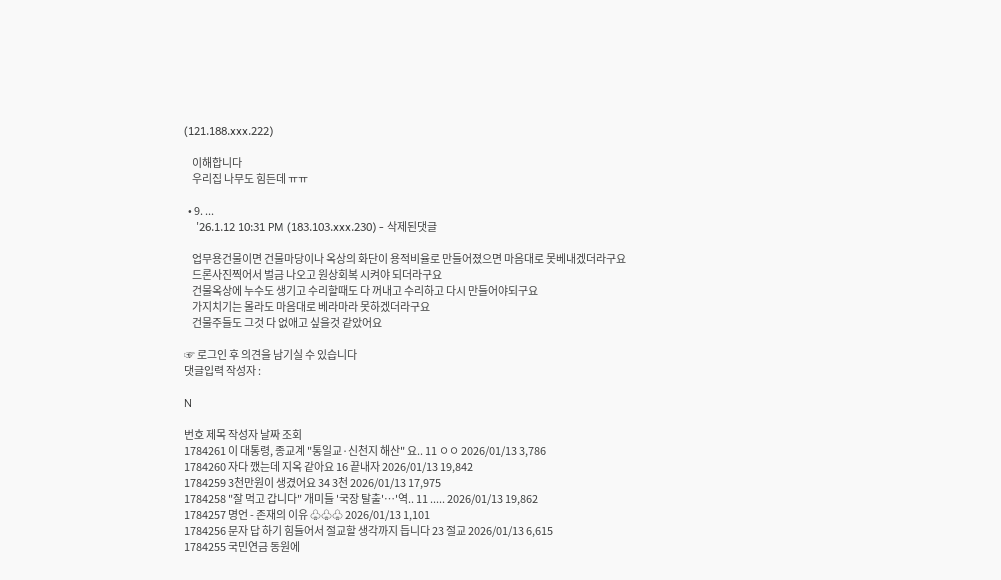(121.188.xxx.222)

    이해합니다
    우리집 나무도 힘든데 ㅠㅠ

  • 9. ...
    '26.1.12 10:31 PM (183.103.xxx.230) - 삭제된댓글

    업무용건물이면 건물마당이나 옥상의 화단이 용적비율로 만들어졌으면 마음대로 못베내겠더라구요
    드론사진찍어서 벌금 나오고 원상회복 시켜야 되더라구요
    건물옥상에 누수도 생기고 수리할때도 다 꺼내고 수리하고 다시 만들어야되구요
    가지치기는 몰라도 마음대로 베라마라 못하겠더라구요
    건물주들도 그것 다 없애고 싶을것 같았어요

☞ 로그인 후 의견을 남기실 수 있습니다
댓글입력 작성자 :

N

번호 제목 작성자 날짜 조회
1784261 이 대통령, 종교계 "통일교·신천지 해산" 요.. 11 ㅇㅇ 2026/01/13 3,786
1784260 자다 깼는데 지옥 같아요 16 끝내자 2026/01/13 19,842
1784259 3천만원이 생겼어요 34 3천 2026/01/13 17,975
1784258 "잘 먹고 갑니다" 개미들 '국장 탈출'…'역.. 11 ..... 2026/01/13 19,862
1784257 명언 - 존재의 이유 ♧♧♧ 2026/01/13 1,101
1784256 문자 답 하기 힘들어서 절교할 생각까지 듭니다 23 절교 2026/01/13 6,615
1784255 국민연금 동원에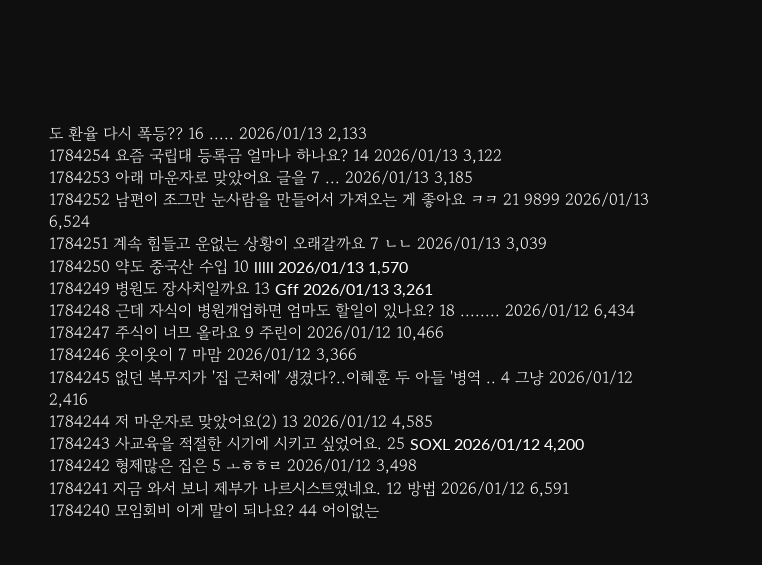도 환율 다시 폭등?? 16 ..... 2026/01/13 2,133
1784254 요즘 국립대 등록금 얼마나 하나요? 14 2026/01/13 3,122
1784253 아래 마운자로 맞았어요 글을 7 ... 2026/01/13 3,185
1784252 남편이 조그만 눈사람을 만들어서 가져오는 게 좋아요 ㅋㅋ 21 9899 2026/01/13 6,524
1784251 계속 힘들고 운없는 상황이 오래갈까요 7 ㄴㄴ 2026/01/13 3,039
1784250 약도 중국산 수입 10 lllll 2026/01/13 1,570
1784249 병원도 장사치일까요 13 Gff 2026/01/13 3,261
1784248 근데 자식이 병원개업하면 엄마도 할일이 있나요? 18 ........ 2026/01/12 6,434
1784247 주식이 너므 올라요 9 주린이 2026/01/12 10,466
1784246 옷이옷이 7 마맘 2026/01/12 3,366
1784245 없던 복무지가 '집 근처에' 생겼다?..이혜훈 두 아들 '병역 .. 4 그냥 2026/01/12 2,416
1784244 저 마운자로 맞았어요(2) 13 2026/01/12 4,585
1784243 사교육을 적절한 시기에 시키고 싶었어요. 25 SOXL 2026/01/12 4,200
1784242 형제많은 집은 5 ㅗㅎㅎㄹ 2026/01/12 3,498
1784241 지금 와서 보니 제부가 나르시스트였네요. 12 방법 2026/01/12 6,591
1784240 모임회비 이게 말이 되나요? 44 어이없는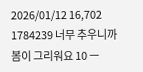2026/01/12 16,702
1784239 너무 추우니까 봄이 그리워요 10 ㅡ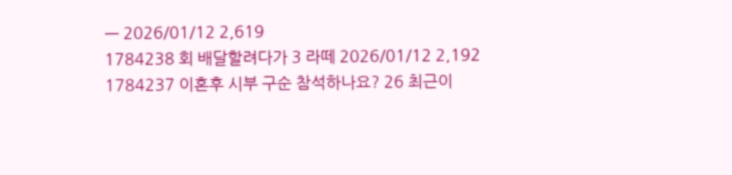ㅡ 2026/01/12 2,619
1784238 회 배달할려다가 3 라떼 2026/01/12 2,192
1784237 이혼후 시부 구순 참석하나요? 26 최근이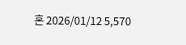혼 2026/01/12 5,570